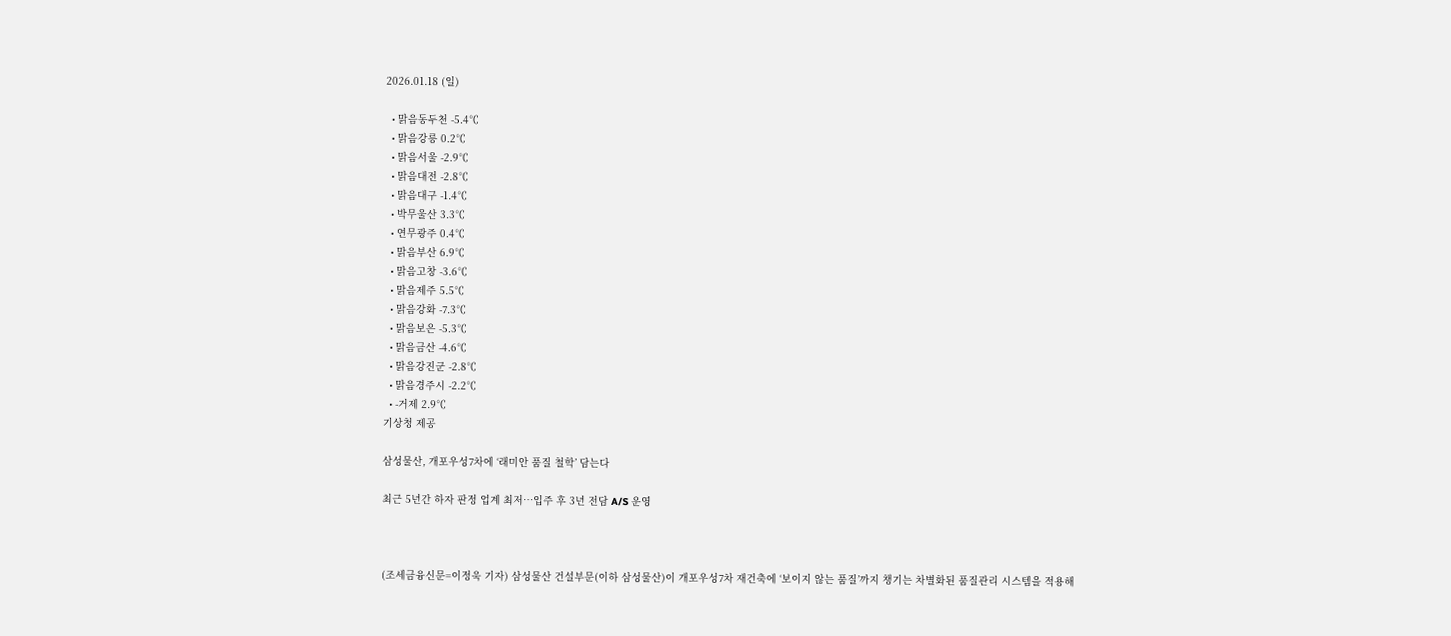2026.01.18 (일)

  • 맑음동두천 -5.4℃
  • 맑음강릉 0.2℃
  • 맑음서울 -2.9℃
  • 맑음대전 -2.8℃
  • 맑음대구 -1.4℃
  • 박무울산 3.3℃
  • 연무광주 0.4℃
  • 맑음부산 6.9℃
  • 맑음고창 -3.6℃
  • 맑음제주 5.5℃
  • 맑음강화 -7.3℃
  • 맑음보은 -5.3℃
  • 맑음금산 -4.6℃
  • 맑음강진군 -2.8℃
  • 맑음경주시 -2.2℃
  • -거제 2.9℃
기상청 제공

삼성물산, 개포우성7차에 ‘래미안 품질 철학’ 담는다

최근 5년간 하자 판정 업계 최저…입주 후 3년 전담 A/S 운영



(조세금융신문=이정욱 기자) 삼성물산 건설부문(이하 삼성물산)이 개포우성7차 재건축에 ‘보이지 않는 품질’까지 챙기는 차별화된 품질관리 시스템을 적용해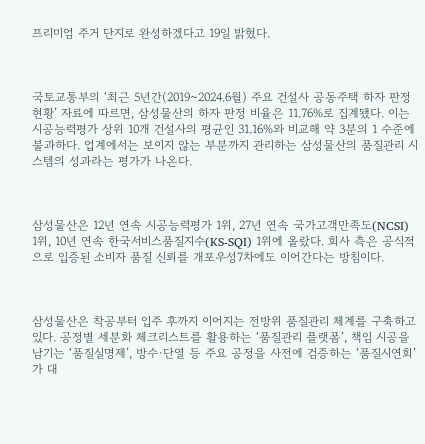프리미엄 주거 단지로 완성하겠다고 19일 밝혔다.



국토교통부의 ‘최근 5년간(2019~2024.6월) 주요 건설사 공동주택 하자 판정 현황’ 자료에 따르면, 삼성물산의 하자 판정 비율은 11.76%로 집계됐다. 이는 시공능력평가 상위 10개 건설사의 평균인 31.16%와 비교해 약 3분의 1 수준에 불과하다. 업계에서는 보이지 않는 부분까지 관리하는 삼성물산의 품질관리 시스템의 성과라는 평가가 나온다.



삼성물산은 12년 연속 시공능력평가 1위, 27년 연속 국가고객만족도(NCSI) 1위, 10년 연속 한국서비스품질지수(KS-SQI) 1위에 올랐다. 회사 측은 공식적으로 입증된 소비자 품질 신뢰를 개포우성7차에도 이어간다는 방침이다.



삼성물산은 착공부터 입주 후까지 이어지는 전방위 품질관리 체계를 구축하고 있다. 공정별 세분화 체크리스트를 활용하는 ‘품질관리 플랫폼’, 책임 시공을 남기는 ‘품질실명제’, 방수·단열 등 주요 공정을 사전에 검증하는 ‘품질시연회’가 대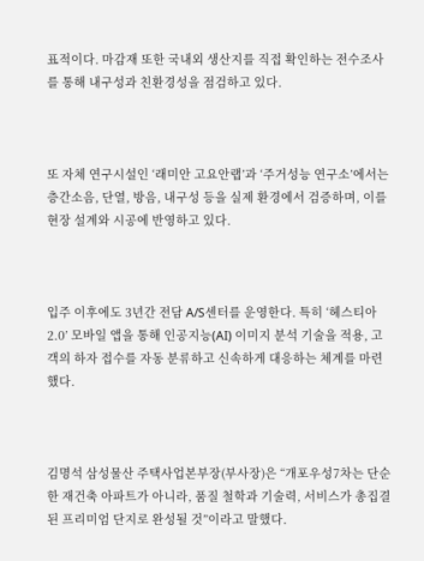표적이다. 마감재 또한 국내외 생산지를 직접 확인하는 전수조사를 통해 내구성과 친환경성을 점검하고 있다.



또 자체 연구시설인 ‘래미안 고요안랩’과 ‘주거성능 연구소’에서는 층간소음, 단열, 방음, 내구성 등을 실제 환경에서 검증하며, 이를 현장 설계와 시공에 반영하고 있다.



입주 이후에도 3년간 전담 A/S센터를 운영한다. 특히 ‘헤스티아 2.0’ 모바일 앱을 통해 인공지능(AI) 이미지 분석 기술을 적용, 고객의 하자 접수를 자동 분류하고 신속하게 대응하는 체계를 마련했다.



김명석 삼성물산 주택사업본부장(부사장)은 “개포우성7차는 단순한 재건축 아파트가 아니라, 품질 철학과 기술력, 서비스가 총집결된 프리미엄 단지로 완성될 것”이라고 말했다.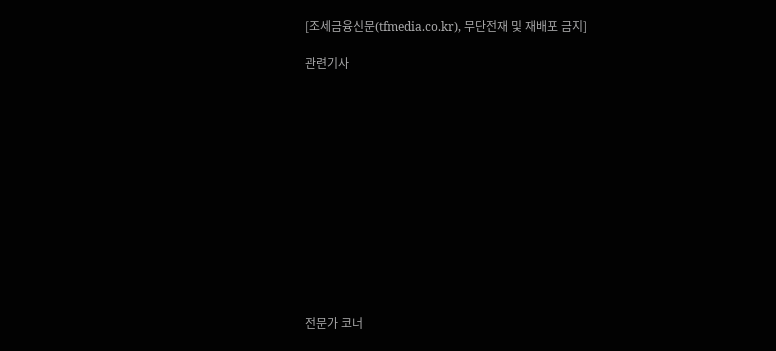[조세금융신문(tfmedia.co.kr), 무단전재 및 재배포 금지]

관련기사













전문가 코너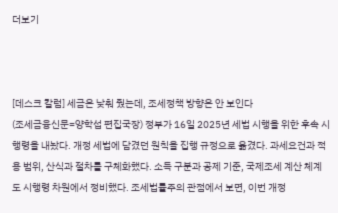더보기



[데스크 칼럼] 세금은 낮춰 줬는데, 조세정책 방향은 안 보인다
(조세금융신문=양학섭 편집국장) 정부가 16일 2025년 세법 시행을 위한 후속 시행령을 내놨다. 개정 세법에 담겼던 원칙을 집행 규정으로 옮겼다. 과세요건과 적용 범위, 산식과 절차를 구체화했다. 소득 구분과 공제 기준, 국제조세 계산 체계도 시행령 차원에서 정비했다. 조세법률주의 관점에서 보면, 이번 개정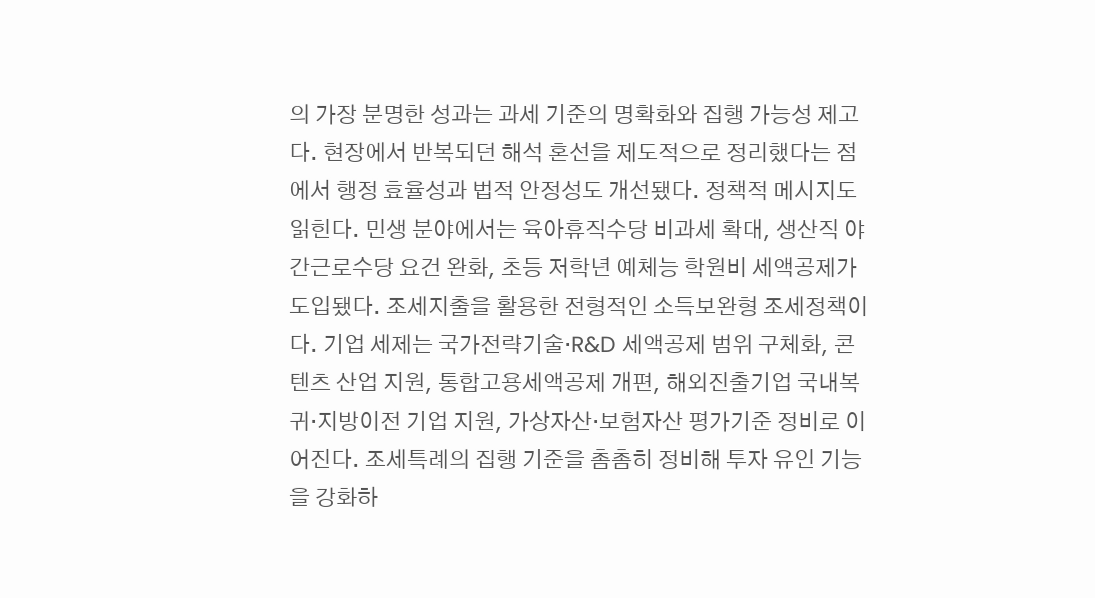의 가장 분명한 성과는 과세 기준의 명확화와 집행 가능성 제고다. 현장에서 반복되던 해석 혼선을 제도적으로 정리했다는 점에서 행정 효율성과 법적 안정성도 개선됐다. 정책적 메시지도 읽힌다. 민생 분야에서는 육아휴직수당 비과세 확대, 생산직 야간근로수당 요건 완화, 초등 저학년 예체능 학원비 세액공제가 도입됐다. 조세지출을 활용한 전형적인 소득보완형 조세정책이다. 기업 세제는 국가전략기술·R&D 세액공제 범위 구체화, 콘텐츠 산업 지원, 통합고용세액공제 개편, 해외진출기업 국내복귀·지방이전 기업 지원, 가상자산·보험자산 평가기준 정비로 이어진다. 조세특례의 집행 기준을 촘촘히 정비해 투자 유인 기능을 강화하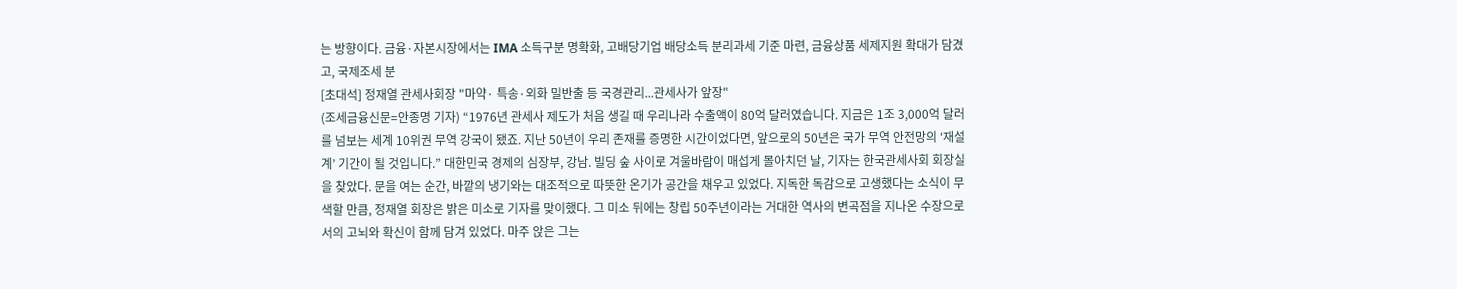는 방향이다. 금융·자본시장에서는 IMA 소득구분 명확화, 고배당기업 배당소득 분리과세 기준 마련, 금융상품 세제지원 확대가 담겼고, 국제조세 분
[초대석] 정재열 관세사회장 "마약· 특송·외화 밀반출 등 국경관리...관세사가 앞장"
(조세금융신문=안종명 기자) “1976년 관세사 제도가 처음 생길 때 우리나라 수출액이 80억 달러였습니다. 지금은 1조 3,000억 달러를 넘보는 세계 10위권 무역 강국이 됐죠. 지난 50년이 우리 존재를 증명한 시간이었다면, 앞으로의 50년은 국가 무역 안전망의 ‘재설계’ 기간이 될 것입니다.” 대한민국 경제의 심장부, 강남. 빌딩 숲 사이로 겨울바람이 매섭게 몰아치던 날, 기자는 한국관세사회 회장실을 찾았다. 문을 여는 순간, 바깥의 냉기와는 대조적으로 따뜻한 온기가 공간을 채우고 있었다. 지독한 독감으로 고생했다는 소식이 무색할 만큼, 정재열 회장은 밝은 미소로 기자를 맞이했다. 그 미소 뒤에는 창립 50주년이라는 거대한 역사의 변곡점을 지나온 수장으로서의 고뇌와 확신이 함께 담겨 있었다. 마주 앉은 그는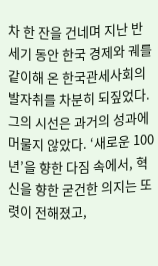차 한 잔을 건네며 지난 반세기 동안 한국 경제와 궤를 같이해 온 한국관세사회의 발자취를 차분히 되짚었다. 그의 시선은 과거의 성과에 머물지 않았다. ‘새로운 100년’을 향한 다짐 속에서, 혁신을 향한 굳건한 의지는 또렷이 전해졌고,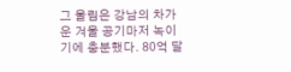그 울림은 강남의 차가운 겨울 공기마저 녹이기에 충분했다. 80억 달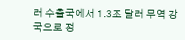러 수출국에서 1.3조 달러 무역 강국으로 정